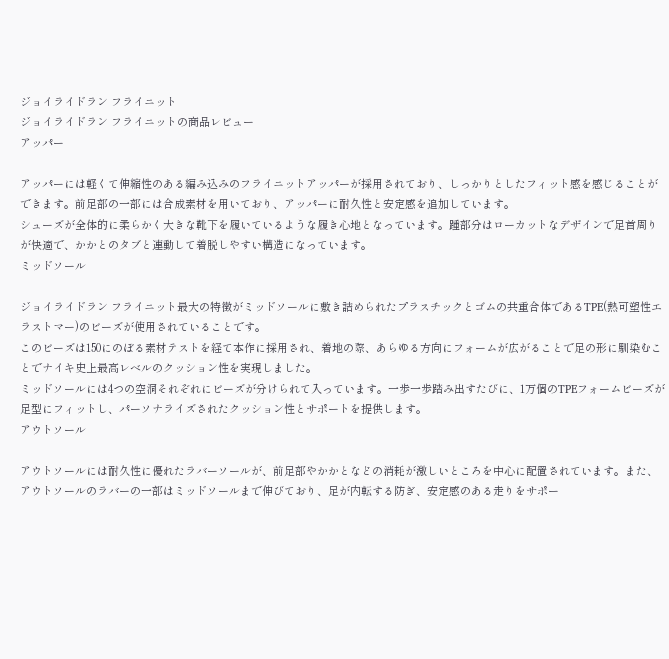ジョイライドラン フライニット
ジョイライドラン フライニットの商品レビュー
アッパー

アッパーには軽くて伸縮性のある編み込みのフライニットアッパーが採用されており、しっかりとしたフィット感を感じることができます。前足部の一部には合成素材を用いており、アッパーに耐久性と安定感を追加しています。
シューズが全体的に柔らかく大きな靴下を履いているような履き心地となっています。踵部分はローカットなデザインで足首周りが快適で、かかとのタブと連動して着脱しやすい構造になっています。
ミッドソール

ジョイライドラン フライニット最大の特徴がミッドソールに敷き詰められたプラスチックとゴムの共重合体であるTPE(熱可塑性エラストマー)のビーズが使用されていることです。
このビーズは150にのぼる素材テストを経て本作に採用され、着地の際、あらゆる方向にフォームが広がることで足の形に馴染むことでナイキ史上最高レベルのクッション性を実現しました。
ミッドソールには4つの空洞それぞれにビーズが分けられて入っています。一歩一歩踏み出すたびに、1万個のTPEフォームビーズが足型にフィットし、パーソナライズされたクッション性とサポートを提供します。
アウトソール

アウトソールには耐久性に優れたラバーソールが、前足部やかかとなどの消耗が激しいところを中心に配置されています。また、アウトソールのラバーの一部はミッドソールまで伸びており、足が内転する防ぎ、安定感のある走りをサポー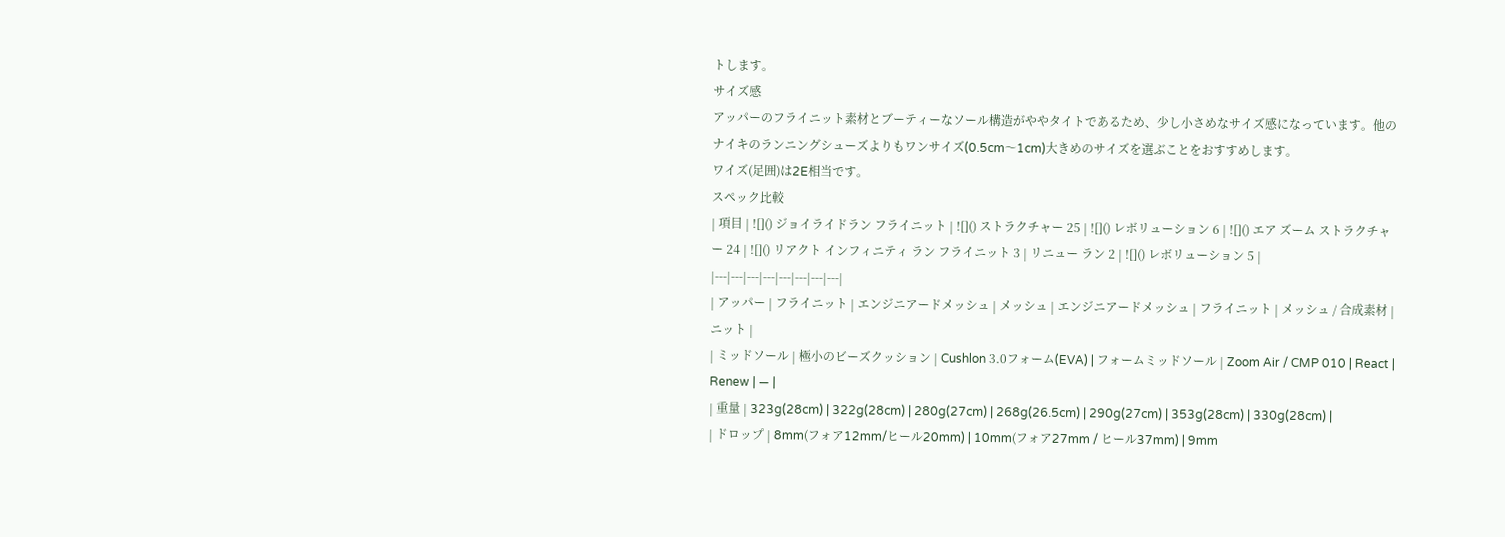トします。
サイズ感
アッパーのフライニット素材とブーティーなソール構造がややタイトであるため、少し小さめなサイズ感になっています。他のナイキのランニングシューズよりもワンサイズ(0.5cm〜1cm)大きめのサイズを選ぶことをおすすめします。
ワイズ(足囲)は2E相当です。
スペック比較
| 項目 | ![]() ジョイライドラン フライニット | ![]() ストラクチャー 25 | ![]() レボリューション 6 | ![]() エア ズーム ストラクチャー 24 | ![]() リアクト インフィニティ ラン フライニット 3 | リニュー ラン 2 | ![]() レボリューション 5 |
|---|---|---|---|---|---|---|---|
| アッパー | フライニット | エンジニアードメッシュ | メッシュ | エンジニアードメッシュ | フライニット | メッシュ / 合成素材 | ニット |
| ミッドソール | 極小のビーズクッション | Cushlon 3.0フォーム(EVA) | フォームミッドソール | Zoom Air / CMP 010 | React | Renew | — |
| 重量 | 323g(28cm) | 322g(28cm) | 280g(27cm) | 268g(26.5cm) | 290g(27cm) | 353g(28cm) | 330g(28cm) |
| ドロップ | 8mm(フォア12mm/ヒール20mm) | 10mm(フォア27mm / ヒール37mm) | 9mm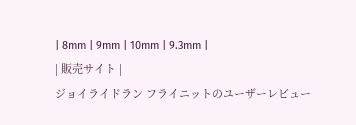| 8mm | 9mm | 10mm | 9.3mm |
| 販売サイト |
ジョイライドラン フライニットのユーザーレビュー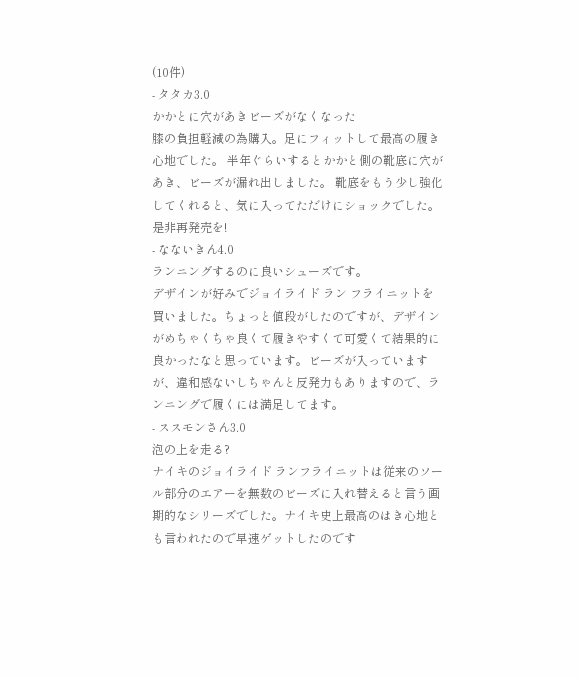(10件)
- タタカ3.0
かかとに穴があきビーズがなくなった
膝の負担軽減の為購入。足にフィットして最高の履き心地でした。 半年ぐらいするとかかと側の靴底に穴があき、ビーズが漏れ出しました。 靴底をもう少し強化してくれると、気に入ってただけにショックでした。是非再発売を!
- なないきん4.0
ランニングするのに良いシューズです。
デザインが好みでジョイライド ラン フライニットを買いました。ちょっと値段がしたのですが、デザインがめちゃくちゃ良くて履きやすくて可愛くて結果的に良かったなと思っています。ビーズが入っていますが、違和感ないしちゃんと反発力もありますので、ランニングで履くには満足してます。
- ススモンさん3.0
泡の上を走る?
ナイキのジョイライド ランフライニットは従来のソール部分のエアーを無数のビーズに入れ替えると言う画期的なシリーズでした。ナイキ史上最高のはき心地とも言われたので早速ゲットしたのです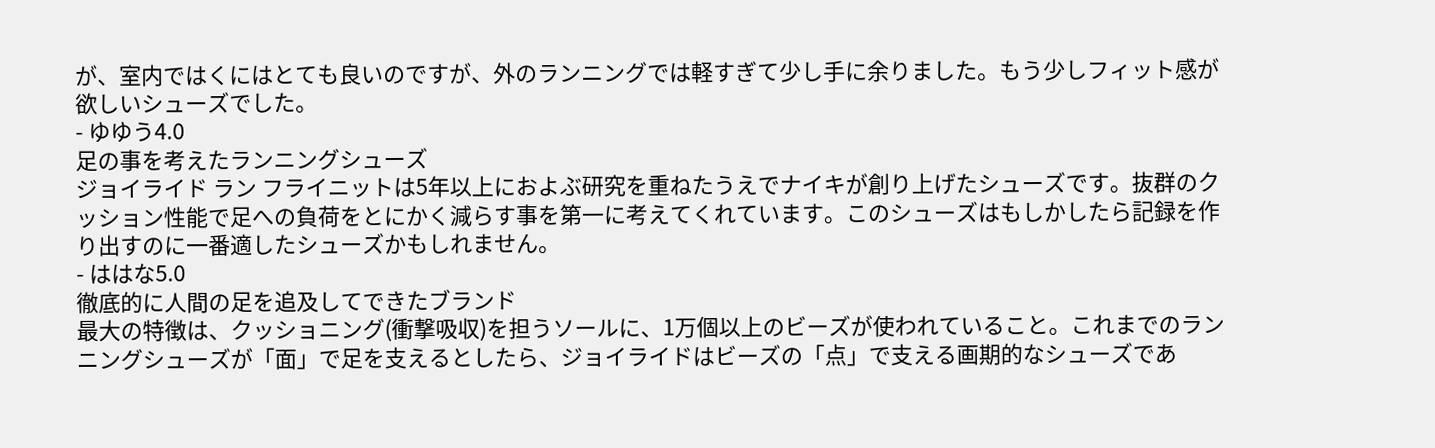が、室内ではくにはとても良いのですが、外のランニングでは軽すぎて少し手に余りました。もう少しフィット感が欲しいシューズでした。
- ゆゆう4.0
足の事を考えたランニングシューズ
ジョイライド ラン フライニットは5年以上におよぶ研究を重ねたうえでナイキが創り上げたシューズです。抜群のクッション性能で足への負荷をとにかく減らす事を第一に考えてくれています。このシューズはもしかしたら記録を作り出すのに一番適したシューズかもしれません。
- ははな5.0
徹底的に人間の足を追及してできたブランド
最大の特徴は、クッショニング(衝撃吸収)を担うソールに、1万個以上のビーズが使われていること。これまでのランニングシューズが「面」で足を支えるとしたら、ジョイライドはビーズの「点」で支える画期的なシューズであ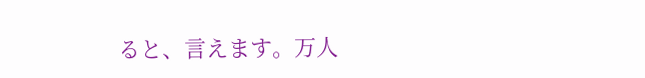ると、言えます。万人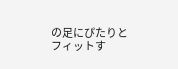の足にぴたりとフィットす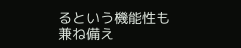るという機能性も兼ね備え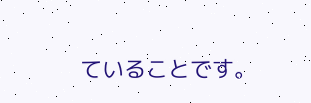ていることです。